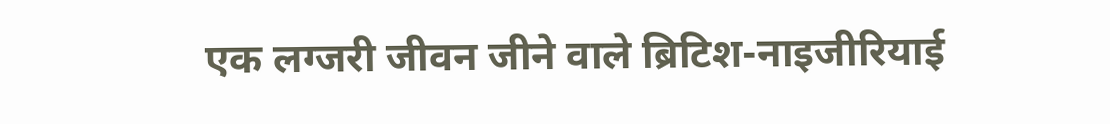एक लग्जरी जीवन जीने वाले ब्रिटिश-नाइजीरियाई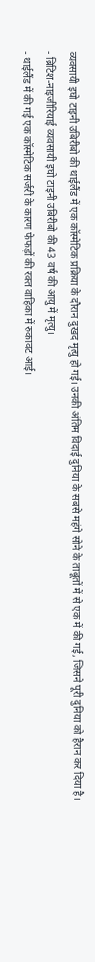व्यवसायी इघो टाइनी उबिरीबो की थाईलैंड में एक कॉस्मेटिक प्रक्रिया के दौरान दुखद मृत्यु हो गई। उनकी अंतिम विदाई दुनिया के सबसे महंगे सोने के ताबूतों में से एक में की गई, जिसने पूरी दुनिया को हैरान कर दिया है।
- ब्रिटिश-नाइजीरियाई व्यवसायी इघो टाइनी उबिरीबो की 43 वर्ष की आयु में मृत्यु।
- थाईलैंड में की गई एक कॉस्मेटिक सर्जरी के कारण फेफड़ों की रक्त वाहिका में रुकावट आई।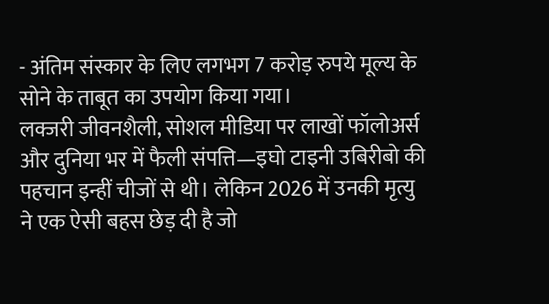- अंतिम संस्कार के लिए लगभग 7 करोड़ रुपये मूल्य के सोने के ताबूत का उपयोग किया गया।
लक्जरी जीवनशैली, सोशल मीडिया पर लाखों फॉलोअर्स और दुनिया भर में फैली संपत्ति—इघो टाइनी उबिरीबो की पहचान इन्हीं चीजों से थी। लेकिन 2026 में उनकी मृत्यु ने एक ऐसी बहस छेड़ दी है जो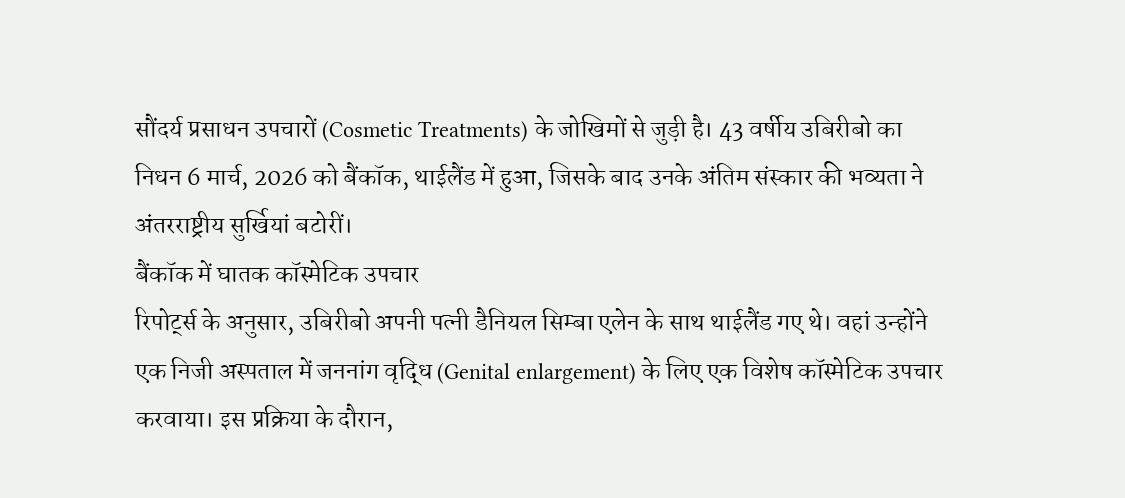सौंदर्य प्रसाधन उपचारों (Cosmetic Treatments) के जोखिमों से जुड़ी है। 43 वर्षीय उबिरीबो का निधन 6 मार्च, 2026 को बैंकॉक, थाईलैंड में हुआ, जिसके बाद उनके अंतिम संस्कार की भव्यता ने अंतरराष्ट्रीय सुर्खियां बटोरीं।
बैंकॉक में घातक कॉस्मेटिक उपचार
रिपोर्ट्स के अनुसार, उबिरीबो अपनी पत्नी डैनियल सिम्बा एलेन के साथ थाईलैंड गए थे। वहां उन्होंने एक निजी अस्पताल में जननांग वृद्धि (Genital enlargement) के लिए एक विशेष कॉस्मेटिक उपचार करवाया। इस प्रक्रिया के दौरान,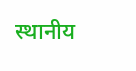स्थानीय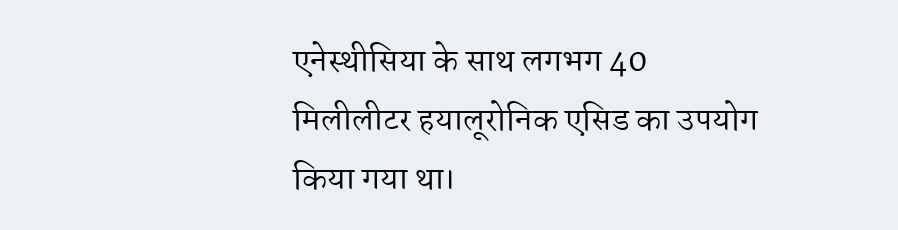एनेस्थीसिया के साथ लगभग 40 मिलीलीटर हयालूरोनिक एसिड का उपयोग किया गया था।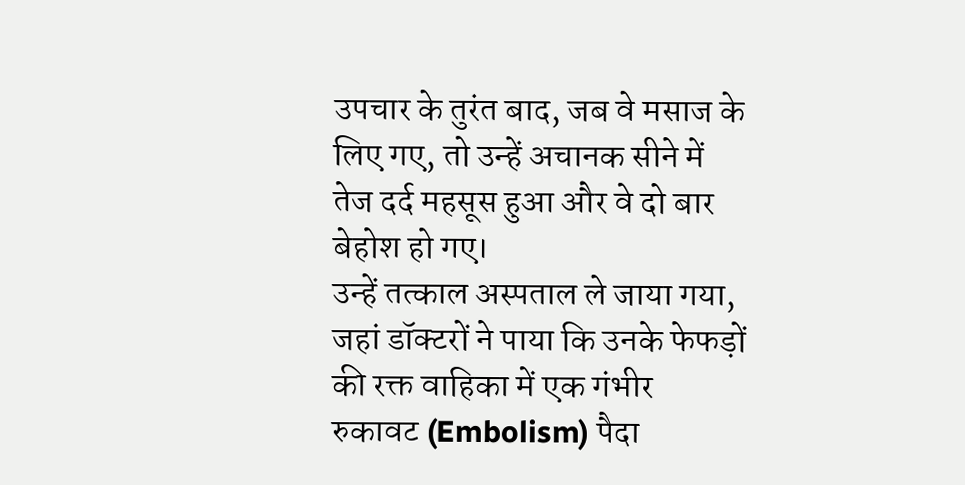उपचार के तुरंत बाद, जब वे मसाज के लिए गए, तो उन्हें अचानक सीने में तेज दर्द महसूस हुआ और वे दो बार बेहोश हो गए।
उन्हें तत्काल अस्पताल ले जाया गया, जहां डॉक्टरों ने पाया कि उनके फेफड़ों की रक्त वाहिका में एक गंभीर रुकावट (Embolism) पैदा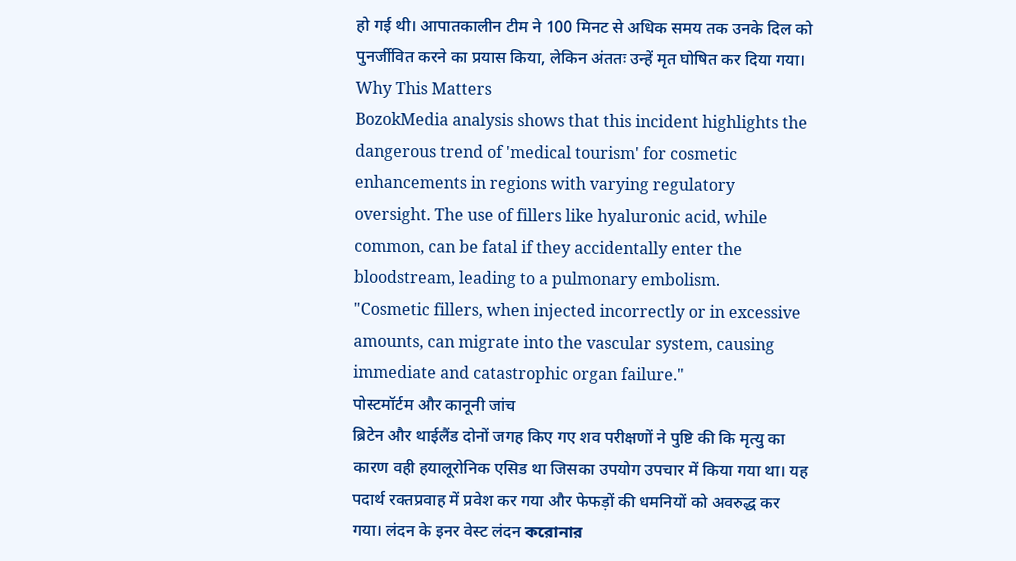हो गई थी। आपातकालीन टीम ने 100 मिनट से अधिक समय तक उनके दिल को पुनर्जीवित करने का प्रयास किया, लेकिन अंततः उन्हें मृत घोषित कर दिया गया।
Why This Matters
BozokMedia analysis shows that this incident highlights the dangerous trend of 'medical tourism' for cosmetic enhancements in regions with varying regulatory oversight. The use of fillers like hyaluronic acid, while common, can be fatal if they accidentally enter the bloodstream, leading to a pulmonary embolism.
"Cosmetic fillers, when injected incorrectly or in excessive amounts, can migrate into the vascular system, causing immediate and catastrophic organ failure."
पोस्टमॉर्टम और कानूनी जांच
ब्रिटेन और थाईलैंड दोनों जगह किए गए शव परीक्षणों ने पुष्टि की कि मृत्यु का कारण वही हयालूरोनिक एसिड था जिसका उपयोग उपचार में किया गया था। यह पदार्थ रक्तप्रवाह में प्रवेश कर गया और फेफड़ों की धमनियों को अवरुद्ध कर गया। लंदन के इनर वेस्ट लंदन করোনার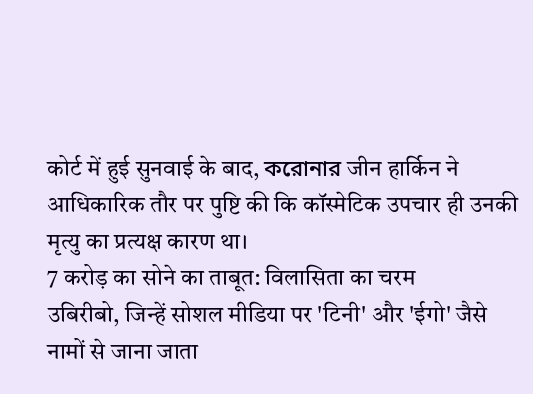कोर्ट में हुई सुनवाई के बाद, করোনার जीन हार्किन ने आधिकारिक तौर पर पुष्टि की कि कॉस्मेटिक उपचार ही उनकी मृत्यु का प्रत्यक्ष कारण था।
7 करोड़ का सोने का ताबूत: विलासिता का चरम
उबिरीबो, जिन्हें सोशल मीडिया पर 'टिनी' और 'ईगो' जैसे नामों से जाना जाता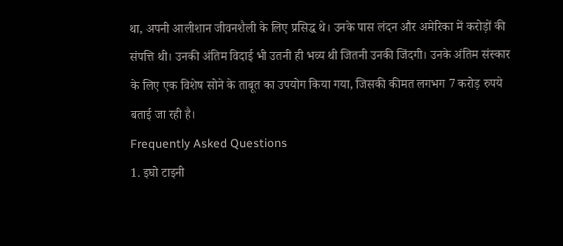था, अपनी आलीशान जीवनशैली के लिए प्रसिद्ध थे। उनके पास लंदन और अमेरिका में करोड़ों की संपत्ति थी। उनकी अंतिम विदाई भी उतनी ही भव्य थी जितनी उनकी जिंदगी। उनके अंतिम संस्कार के लिए एक विशेष सोने के ताबूत का उपयोग किया गया, जिसकी कीमत लगभग 7 करोड़ रुपये बताई जा रही है।
Frequently Asked Questions
1. इघो टाइनी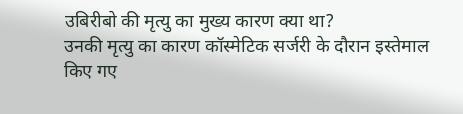उबिरीबो की मृत्यु का मुख्य कारण क्या था?
उनकी मृत्यु का कारण कॉस्मेटिक सर्जरी के दौरान इस्तेमाल किए गए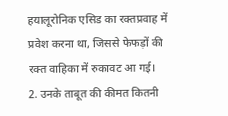हयालूरोनिक एसिड का रक्तप्रवाह में प्रवेश करना था, जिससे फेफड़ों की रक्त वाहिका में रुकावट आ गई।
2. उनके ताबूत की कीमत कितनी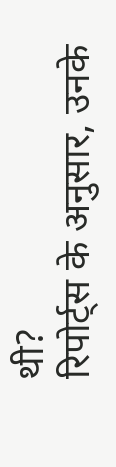थी?
रिपोर्ट्स के अनुसार, उनके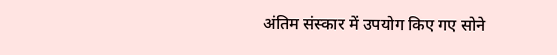अंतिम संस्कार में उपयोग किए गए सोने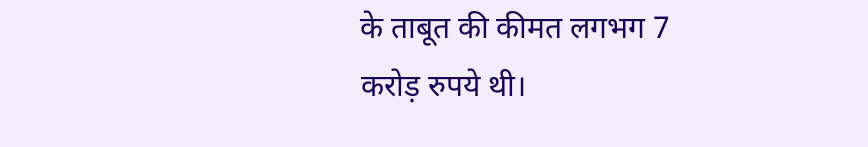के ताबूत की कीमत लगभग 7 करोड़ रुपये थी।